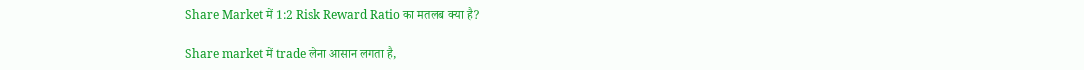Share Market में 1:2 Risk Reward Ratio का मतलब क्या है?

Share market में trade लेना आसान लगता है,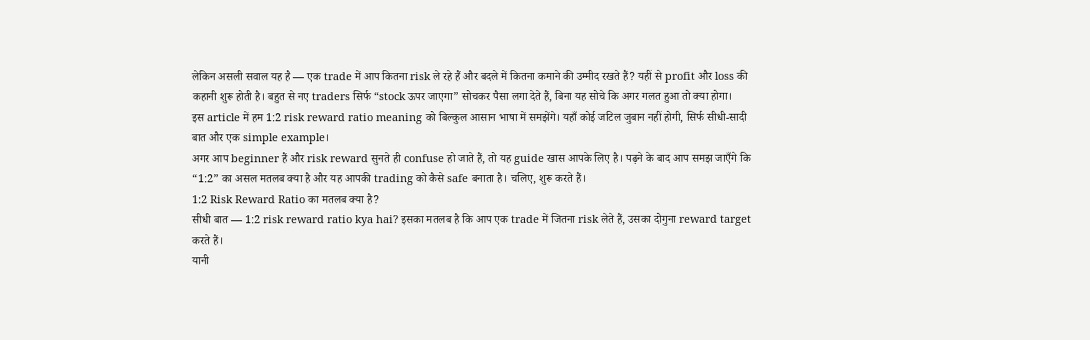लेकिन असली सवाल यह है — एक trade में आप कितना risk ले रहे हैं और बदले में कितना कमाने की उम्मीद रखते हैं? यहीं से profit और loss की कहानी शुरू होती है। बहुत से नए traders सिर्फ “stock ऊपर जाएगा” सोचकर पैसा लगा देते हैं, बिना यह सोचे कि अगर गलत हुआ तो क्या होगा।
इस article में हम 1:2 risk reward ratio meaning को बिल्कुल आसान भाषा में समझेंगे। यहाँ कोई जटिल जुबान नहीं होगी, सिर्फ सीधी-सादी बात और एक simple example।
अगर आप beginner हैं और risk reward सुनते ही confuse हो जाते हैं, तो यह guide खास आपके लिए है। पढ़ने के बाद आप समझ जाएँगे कि “1:2” का असल मतलब क्या है और यह आपकी trading को कैसे safe बनाता है। चलिए, शुरू करते हैं।
1:2 Risk Reward Ratio का मतलब क्या है?
सीधी बात — 1:2 risk reward ratio kya hai? इसका मतलब है कि आप एक trade में जितना risk लेते हैं, उसका दोगुना reward target करते हैं।
यानी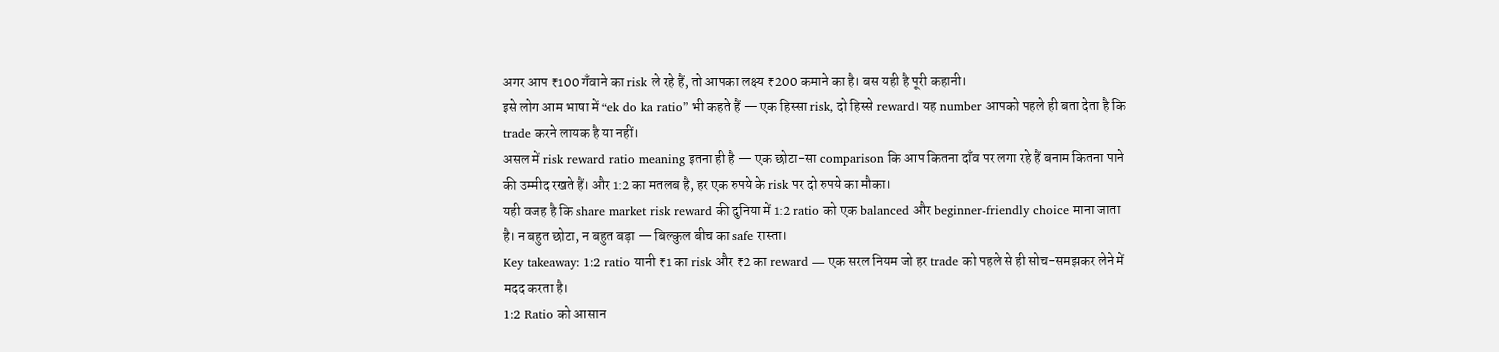अगर आप ₹100 गँवाने का risk ले रहे हैं, तो आपका लक्ष्य ₹200 कमाने का है। बस यही है पूरी कहानी।
इसे लोग आम भाषा में “ek do ka ratio” भी कहते हैं — एक हिस्सा risk, दो हिस्से reward। यह number आपको पहले ही बता देता है कि trade करने लायक है या नहीं।
असल में risk reward ratio meaning इतना ही है — एक छोटा-सा comparison कि आप कितना दाँव पर लगा रहे हैं बनाम कितना पाने की उम्मीद रखते हैं। और 1:2 का मतलब है, हर एक रुपये के risk पर दो रुपये का मौका।
यही वजह है कि share market risk reward की दुनिया में 1:2 ratio को एक balanced और beginner-friendly choice माना जाता है। न बहुत छोटा, न बहुत बड़ा — बिल्कुल बीच का safe रास्ता।
Key takeaway: 1:2 ratio यानी ₹1 का risk और ₹2 का reward — एक सरल नियम जो हर trade को पहले से ही सोच-समझकर लेने में मदद करता है।
1:2 Ratio को आसान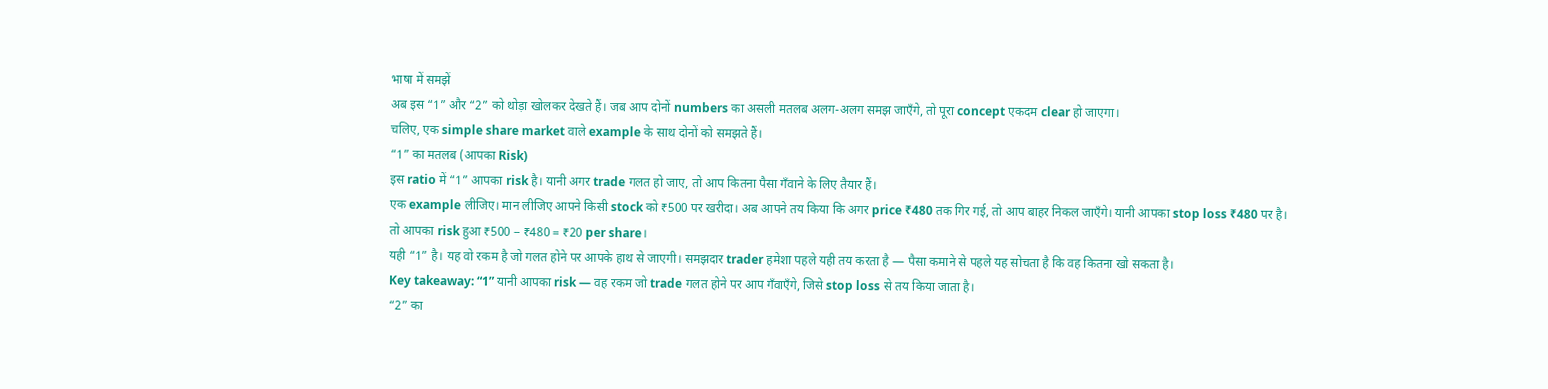भाषा में समझें
अब इस “1” और “2” को थोड़ा खोलकर देखते हैं। जब आप दोनों numbers का असली मतलब अलग-अलग समझ जाएँगे, तो पूरा concept एकदम clear हो जाएगा।
चलिए, एक simple share market वाले example के साथ दोनों को समझते हैं।
“1” का मतलब (आपका Risk)
इस ratio में “1” आपका risk है। यानी अगर trade गलत हो जाए, तो आप कितना पैसा गँवाने के लिए तैयार हैं।
एक example लीजिए। मान लीजिए आपने किसी stock को ₹500 पर खरीदा। अब आपने तय किया कि अगर price ₹480 तक गिर गई, तो आप बाहर निकल जाएँगे। यानी आपका stop loss ₹480 पर है।
तो आपका risk हुआ ₹500 − ₹480 = ₹20 per share।
यही “1” है। यह वो रकम है जो गलत होने पर आपके हाथ से जाएगी। समझदार trader हमेशा पहले यही तय करता है — पैसा कमाने से पहले यह सोचता है कि वह कितना खो सकता है।
Key takeaway: “1” यानी आपका risk — वह रकम जो trade गलत होने पर आप गँवाएँगे, जिसे stop loss से तय किया जाता है।
“2” का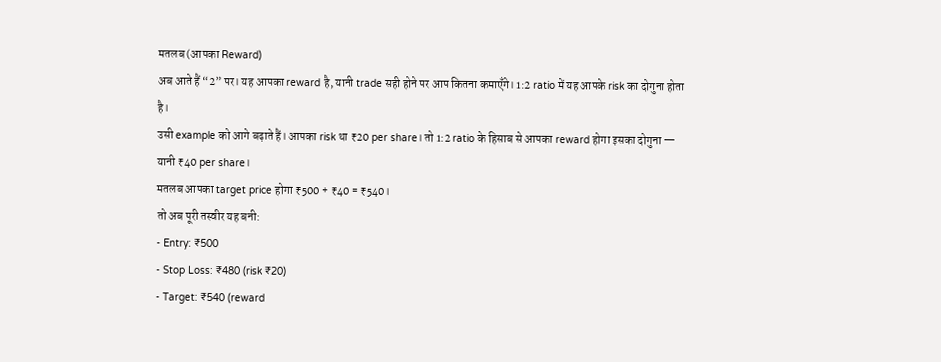मतलब (आपका Reward)
अब आते हैं “2” पर। यह आपका reward है, यानी trade सही होने पर आप कितना कमाएँगे। 1:2 ratio में यह आपके risk का दोगुना होता है।
उसी example को आगे बढ़ाते हैं। आपका risk था ₹20 per share। तो 1:2 ratio के हिसाब से आपका reward होगा इसका दोगुना — यानी ₹40 per share।
मतलब आपका target price होगा ₹500 + ₹40 = ₹540।
तो अब पूरी तस्वीर यह बनी:
- Entry: ₹500
- Stop Loss: ₹480 (risk ₹20)
- Target: ₹540 (reward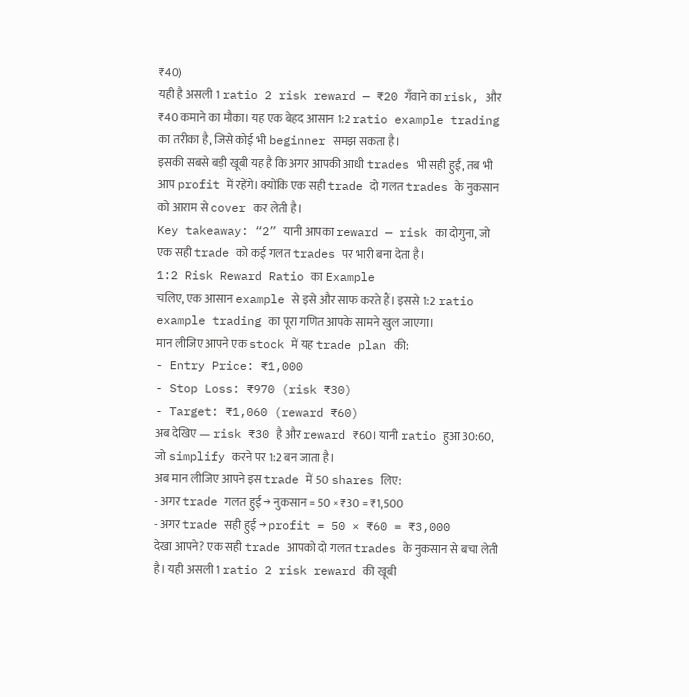₹40)
यही है असली 1 ratio 2 risk reward — ₹20 गँवाने का risk, और ₹40 कमाने का मौका। यह एक बेहद आसान 1:2 ratio example trading का तरीका है, जिसे कोई भी beginner समझ सकता है।
इसकी सबसे बड़ी खूबी यह है कि अगर आपकी आधी trades भी सही हुईं, तब भी आप profit में रहेंगे। क्योंकि एक सही trade दो गलत trades के नुकसान को आराम से cover कर लेती है।
Key takeaway: “2” यानी आपका reward — risk का दोगुना, जो एक सही trade को कई गलत trades पर भारी बना देता है।
1:2 Risk Reward Ratio का Example
चलिए, एक आसान example से इसे और साफ करते हैं। इससे 1:2 ratio example trading का पूरा गणित आपके सामने खुल जाएगा।
मान लीजिए आपने एक stock में यह trade plan की:
- Entry Price: ₹1,000
- Stop Loss: ₹970 (risk ₹30)
- Target: ₹1,060 (reward ₹60)
अब देखिए — risk ₹30 है और reward ₹60। यानी ratio हुआ 30:60, जो simplify करने पर 1:2 बन जाता है।
अब मान लीजिए आपने इस trade में 50 shares लिए:
- अगर trade गलत हुई → नुकसान = 50 × ₹30 = ₹1,500
- अगर trade सही हुई → profit = 50 × ₹60 = ₹3,000
देखा आपने? एक सही trade आपको दो गलत trades के नुकसान से बचा लेती है। यही असली 1 ratio 2 risk reward की खूबी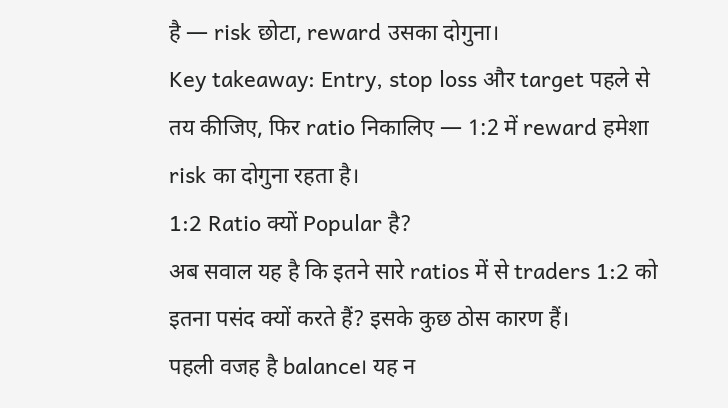है — risk छोटा, reward उसका दोगुना।
Key takeaway: Entry, stop loss और target पहले से तय कीजिए, फिर ratio निकालिए — 1:2 में reward हमेशा risk का दोगुना रहता है।
1:2 Ratio क्यों Popular है?
अब सवाल यह है कि इतने सारे ratios में से traders 1:2 को इतना पसंद क्यों करते हैं? इसके कुछ ठोस कारण हैं।
पहली वजह है balance। यह न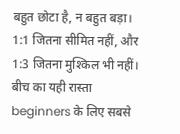बहुत छोटा है, न बहुत बड़ा। 1:1 जितना सीमित नहीं, और 1:3 जितना मुश्किल भी नहीं। बीच का यही रास्ता beginners के लिए सबसे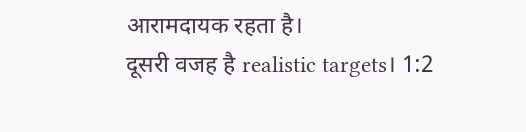आरामदायक रहता है।
दूसरी वजह है realistic targets। 1:2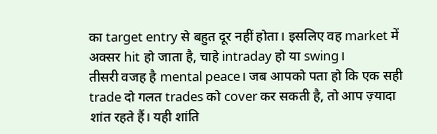का target entry से बहुत दूर नहीं होता। इसलिए वह market में अक्सर hit हो जाता है, चाहे intraday हो या swing।
तीसरी वजह है mental peace। जब आपको पता हो कि एक सही trade दो गलत trades को cover कर सकती है, तो आप ज़्यादा शांत रहते हैं। यही शांति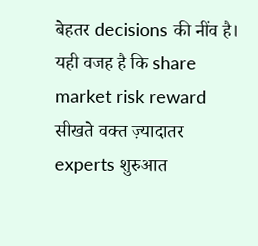बेहतर decisions की नींव है।
यही वजह है कि share market risk reward सीखते वक्त ज़्यादातर experts शुरुआत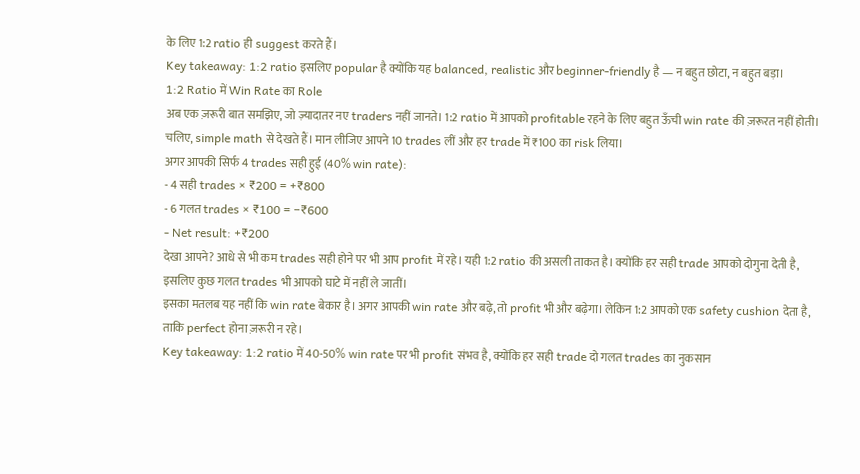के लिए 1:2 ratio ही suggest करते हैं।
Key takeaway: 1:2 ratio इसलिए popular है क्योंकि यह balanced, realistic और beginner-friendly है — न बहुत छोटा, न बहुत बड़ा।
1:2 Ratio में Win Rate का Role
अब एक ज़रूरी बात समझिए, जो ज़्यादातर नए traders नहीं जानते। 1:2 ratio में आपको profitable रहने के लिए बहुत ऊँची win rate की ज़रूरत नहीं होती।
चलिए, simple math से देखते हैं। मान लीजिए आपने 10 trades लीं और हर trade में ₹100 का risk लिया।
अगर आपकी सिर्फ 4 trades सही हुईं (40% win rate):
- 4 सही trades × ₹200 = +₹800
- 6 गलत trades × ₹100 = −₹600
- Net result: +₹200
देखा आपने? आधे से भी कम trades सही होने पर भी आप profit में रहे। यही 1:2 ratio की असली ताकत है। क्योंकि हर सही trade आपको दोगुना देती है, इसलिए कुछ गलत trades भी आपको घाटे में नहीं ले जातीं।
इसका मतलब यह नहीं कि win rate बेकार है। अगर आपकी win rate और बढ़े, तो profit भी और बढ़ेगा। लेकिन 1:2 आपको एक safety cushion देता है, ताकि perfect होना ज़रूरी न रहे।
Key takeaway: 1:2 ratio में 40-50% win rate पर भी profit संभव है, क्योंकि हर सही trade दो गलत trades का नुकसान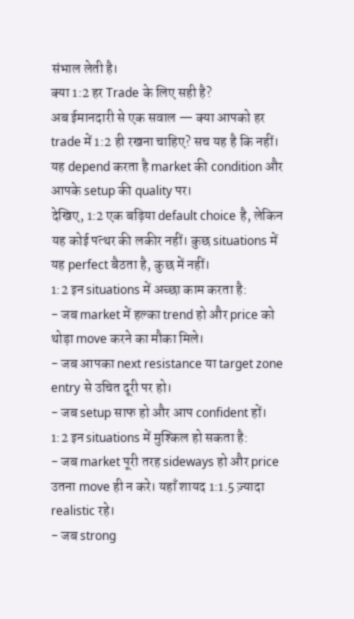संभाल लेती है।
क्या 1:2 हर Trade के लिए सही है?
अब ईमानदारी से एक सवाल — क्या आपको हर trade में 1:2 ही रखना चाहिए? सच यह है कि नहीं। यह depend करता है market की condition और आपके setup की quality पर।
देखिए, 1:2 एक बढ़िया default choice है, लेकिन यह कोई पत्थर की लकीर नहीं। कुछ situations में यह perfect बैठता है, कुछ में नहीं।
1:2 इन situations में अच्छा काम करता है:
- जब market में हल्का trend हो और price को थोड़ा move करने का मौका मिले।
- जब आपका next resistance या target zone entry से उचित दूरी पर हो।
- जब setup साफ हो और आप confident हों।
1:2 इन situations में मुश्किल हो सकता है:
- जब market पूरी तरह sideways हो और price उतना move ही न करे। यहाँ शायद 1:1.5 ज़्यादा realistic रहे।
- जब strong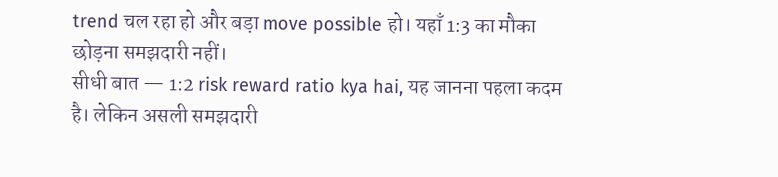trend चल रहा हो और बड़ा move possible हो। यहाँ 1:3 का मौका छोड़ना समझदारी नहीं।
सीधी बात — 1:2 risk reward ratio kya hai, यह जानना पहला कदम है। लेकिन असली समझदारी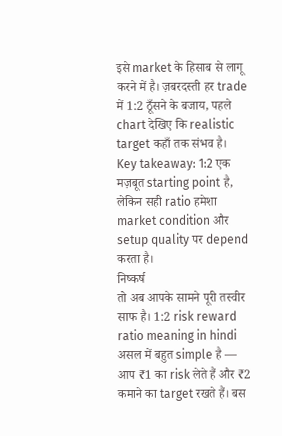इसे market के हिसाब से लागू करने में है। ज़बरदस्ती हर trade में 1:2 ठूँसने के बजाय, पहले chart देखिए कि realistic target कहाँ तक संभव है।
Key takeaway: 1:2 एक मज़बूत starting point है, लेकिन सही ratio हमेशा market condition और setup quality पर depend करता है।
निष्कर्ष
तो अब आपके सामने पूरी तस्वीर साफ है। 1:2 risk reward ratio meaning in hindi असल में बहुत simple है — आप ₹1 का risk लेते हैं और ₹2 कमाने का target रखते हैं। बस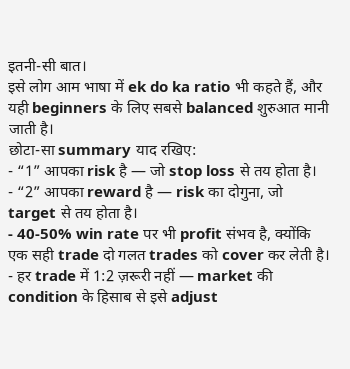इतनी-सी बात।
इसे लोग आम भाषा में ek do ka ratio भी कहते हैं, और यही beginners के लिए सबसे balanced शुरुआत मानी जाती है।
छोटा-सा summary याद रखिए:
- “1” आपका risk है — जो stop loss से तय होता है।
- “2” आपका reward है — risk का दोगुना, जो target से तय होता है।
- 40-50% win rate पर भी profit संभव है, क्योंकि एक सही trade दो गलत trades को cover कर लेती है।
- हर trade में 1:2 ज़रूरी नहीं — market की condition के हिसाब से इसे adjust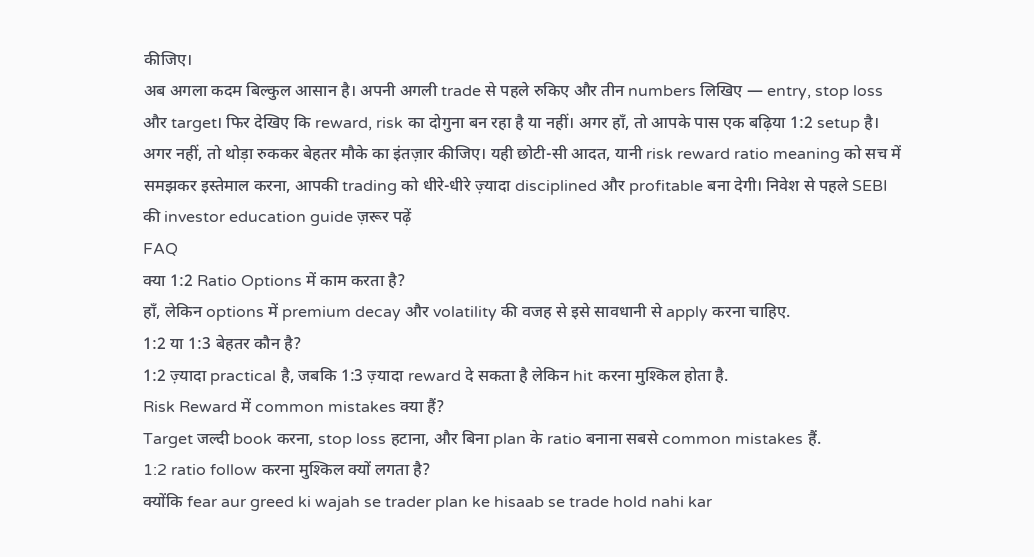कीजिए।
अब अगला कदम बिल्कुल आसान है। अपनी अगली trade से पहले रुकिए और तीन numbers लिखिए — entry, stop loss और target। फिर देखिए कि reward, risk का दोगुना बन रहा है या नहीं। अगर हाँ, तो आपके पास एक बढ़िया 1:2 setup है। अगर नहीं, तो थोड़ा रुककर बेहतर मौके का इंतज़ार कीजिए। यही छोटी-सी आदत, यानी risk reward ratio meaning को सच में समझकर इस्तेमाल करना, आपकी trading को धीरे-धीरे ज़्यादा disciplined और profitable बना देगी। निवेश से पहले SEBI की investor education guide ज़रूर पढ़ें
FAQ
क्या 1:2 Ratio Options में काम करता है?
हाँ, लेकिन options में premium decay और volatility की वजह से इसे सावधानी से apply करना चाहिए.
1:2 या 1:3 बेहतर कौन है?
1:2 ज़्यादा practical है, जबकि 1:3 ज़्यादा reward दे सकता है लेकिन hit करना मुश्किल होता है.
Risk Reward में common mistakes क्या हैं?
Target जल्दी book करना, stop loss हटाना, और बिना plan के ratio बनाना सबसे common mistakes हैं.
1:2 ratio follow करना मुश्किल क्यों लगता है?
क्योंकि fear aur greed ki wajah se trader plan ke hisaab se trade hold nahi kar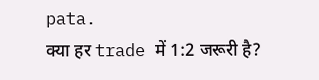pata.
क्या हर trade में 1:2 जरूरी है?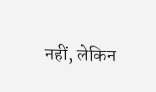नहीं, लेकिन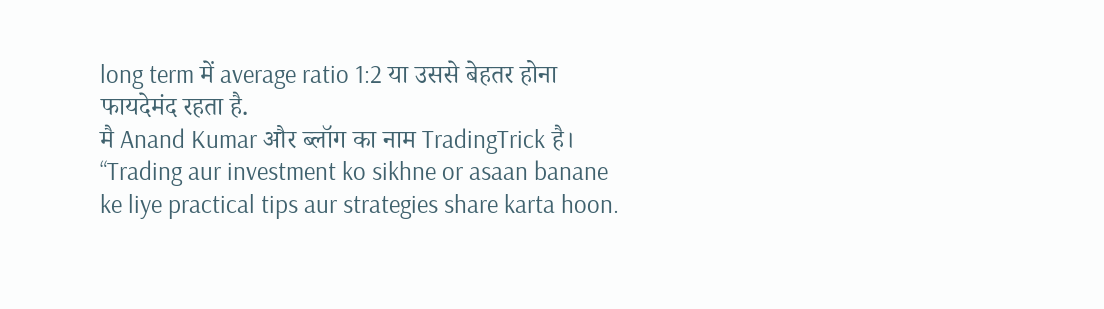long term में average ratio 1:2 या उससे बेहतर होना फायदेमंद रहता है.
मै Anand Kumar और ब्लॉग का नाम TradingTrick है।
“Trading aur investment ko sikhne or asaan banane ke liye practical tips aur strategies share karta hoon.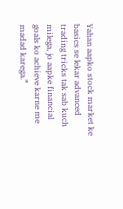Yahan aapko stock market ke basics se lekar advanced trading tricks tak sab kuch milega, jo aapke financial goals ko achieve karne me madad karega.”